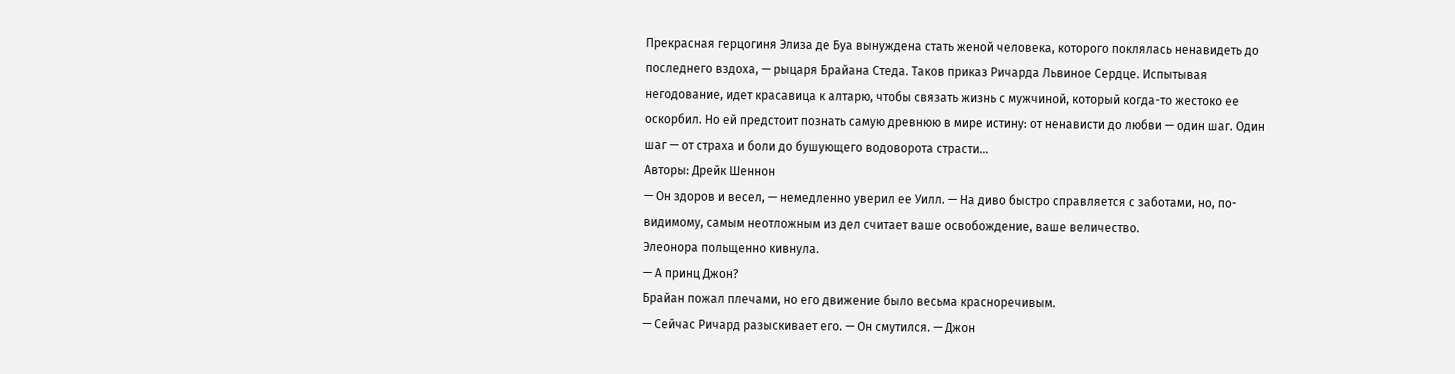Прекрасная герцогиня Элиза де Буа вынуждена стать женой человека, которого поклялась ненавидеть до последнего вздоха, — рыцаря Брайана Стеда. Таков приказ Ричарда Львиное Сердце. Испытывая негодование, идет красавица к алтарю, чтобы связать жизнь с мужчиной, который когда-то жестоко ее оскорбил. Но ей предстоит познать самую древнюю в мире истину: от ненависти до любви — один шаг. Один шаг — от страха и боли до бушующего водоворота страсти…
Авторы: Дрейк Шеннон
— Он здоров и весел, — немедленно уверил ее Уилл. — На диво быстро справляется с заботами, но, по-видимому, самым неотложным из дел считает ваше освобождение, ваше величество.
Элеонора польщенно кивнула.
— А принц Джон?
Брайан пожал плечами, но его движение было весьма красноречивым.
— Сейчас Ричард разыскивает его. — Он смутился. — Джон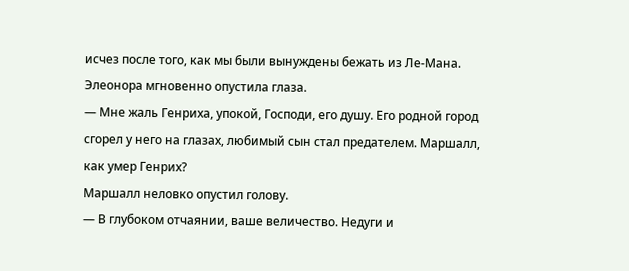исчез после того, как мы были вынуждены бежать из Ле-Мана.
Элеонора мгновенно опустила глаза.
— Мне жаль Генриха, упокой, Господи, его душу. Его родной город сгорел у него на глазах, любимый сын стал предателем. Маршалл, как умер Генрих?
Маршалл неловко опустил голову.
— В глубоком отчаянии, ваше величество. Недуги и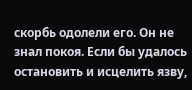скорбь одолели его. Он не знал покоя. Если бы удалось остановить и исцелить язву,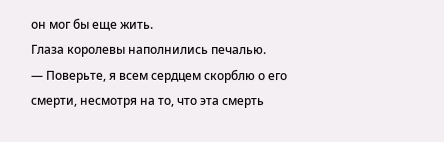он мог бы еще жить.
Глаза королевы наполнились печалью.
— Поверьте, я всем сердцем скорблю о его смерти, несмотря на то, что эта смерть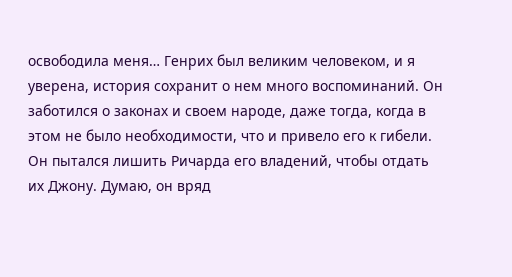освободила меня… Генрих был великим человеком, и я уверена, история сохранит о нем много воспоминаний. Он заботился о законах и своем народе, даже тогда, когда в этом не было необходимости, что и привело его к гибели. Он пытался лишить Ричарда его владений, чтобы отдать их Джону. Думаю, он вряд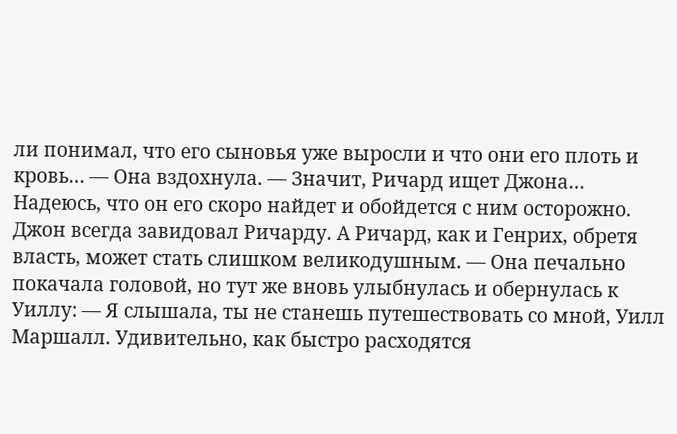ли понимал, что его сыновья уже выросли и что они его плоть и кровь… — Она вздохнула. — Значит, Ричард ищет Джона… Надеюсь, что он его скоро найдет и обойдется с ним осторожно. Джон всегда завидовал Ричарду. А Ричард, как и Генрих, обретя власть, может стать слишком великодушным. — Она печально покачала головой, но тут же вновь улыбнулась и обернулась к Уиллу: — Я слышала, ты не станешь путешествовать со мной, Уилл Маршалл. Удивительно, как быстро расходятся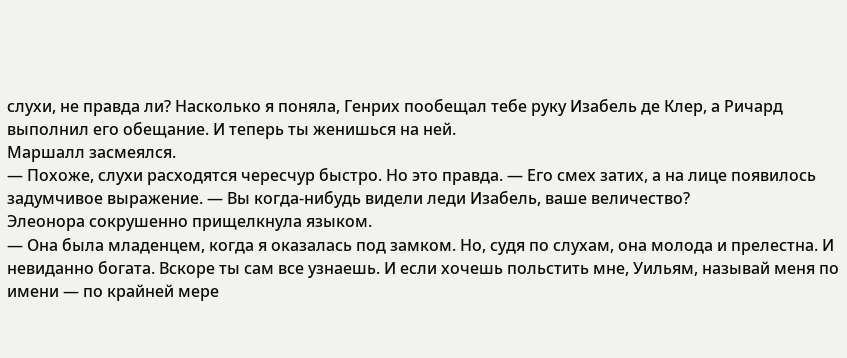слухи, не правда ли? Насколько я поняла, Генрих пообещал тебе руку Изабель де Клер, а Ричард выполнил его обещание. И теперь ты женишься на ней.
Маршалл засмеялся.
— Похоже, слухи расходятся чересчур быстро. Но это правда. — Его смех затих, а на лице появилось задумчивое выражение. — Вы когда-нибудь видели леди Изабель, ваше величество?
Элеонора сокрушенно прищелкнула языком.
— Она была младенцем, когда я оказалась под замком. Но, судя по слухам, она молода и прелестна. И невиданно богата. Вскоре ты сам все узнаешь. И если хочешь польстить мне, Уильям, называй меня по имени — по крайней мере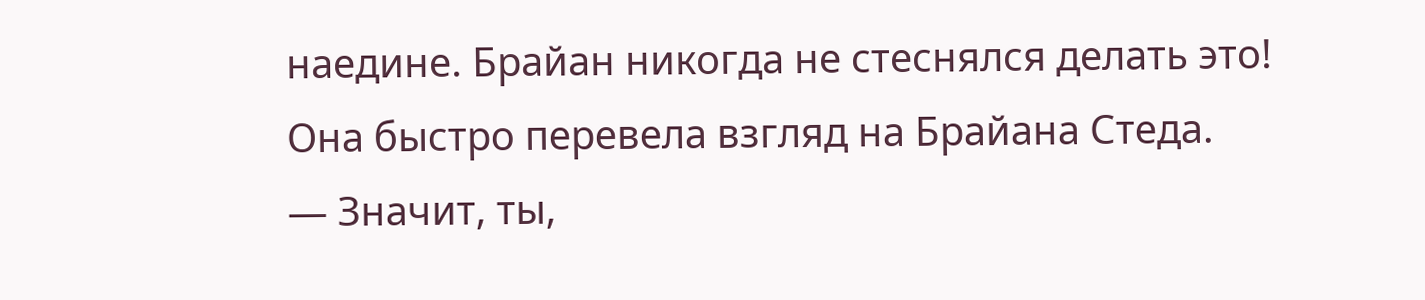наедине. Брайан никогда не стеснялся делать это!
Она быстро перевела взгляд на Брайана Стеда.
— Значит, ты,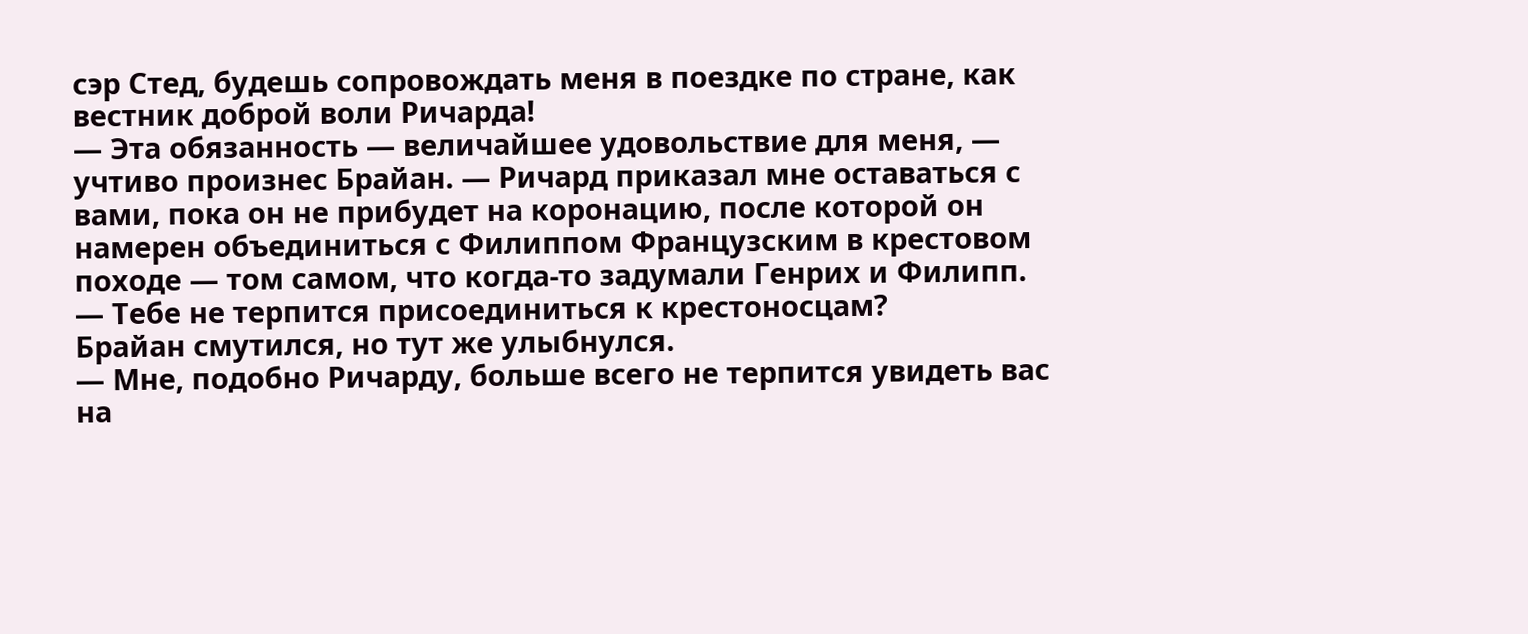сэр Стед, будешь сопровождать меня в поездке по стране, как вестник доброй воли Ричарда!
— Эта обязанность — величайшее удовольствие для меня, — учтиво произнес Брайан. — Ричард приказал мне оставаться с вами, пока он не прибудет на коронацию, после которой он намерен объединиться с Филиппом Французским в крестовом походе — том самом, что когда-то задумали Генрих и Филипп.
— Тебе не терпится присоединиться к крестоносцам?
Брайан смутился, но тут же улыбнулся.
— Мне, подобно Ричарду, больше всего не терпится увидеть вас на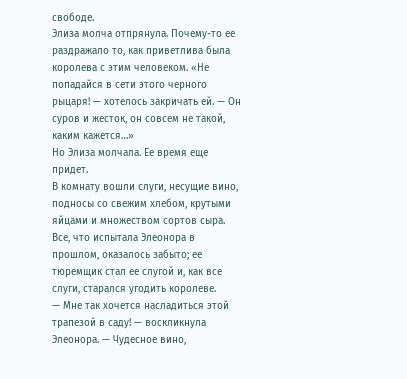свободе.
Элиза молча отпрянула. Почему-то ее раздражало то, как приветлива была королева с этим человеком. «Не попадайся в сети этого черного рыцаря! — хотелось закричать ей. — Он суров и жесток, он совсем не такой, каким кажется…»
Но Элиза молчала. Ее время еще придет.
В комнату вошли слуги, несущие вино, подносы со свежим хлебом, крутыми яйцами и множеством сортов сыра. Все, что испытала Элеонора в прошлом, оказалось забыто; ее тюремщик стал ее слугой и, как все слуги, старался угодить королеве.
— Мне так хочется насладиться этой трапезой в саду! — воскликнула Элеонора. — Чудесное вино,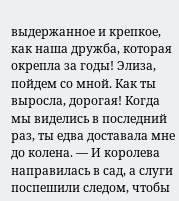выдержанное и крепкое, как наша дружба, которая окрепла за годы! Элиза, пойдем со мной. Как ты выросла, дорогая! Когда мы виделись в последний раз, ты едва доставала мне до колена. — И королева направилась в сад, а слуги поспешили следом, чтобы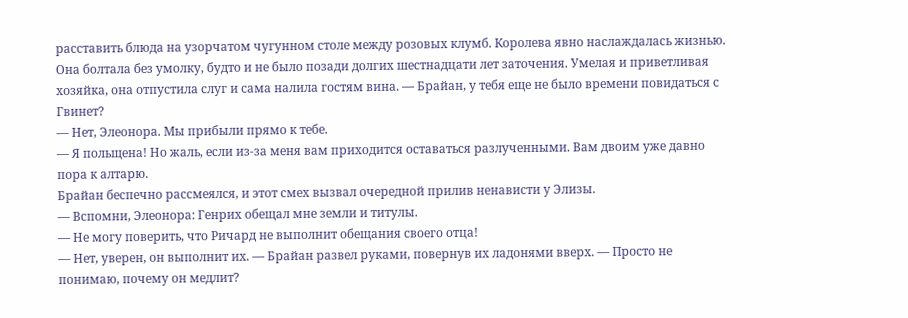расставить блюда на узорчатом чугунном столе между розовых клумб. Королева явно наслаждалась жизнью. Она болтала без умолку, будто и не было позади долгих шестнадцати лет заточения. Умелая и приветливая хозяйка, она отпустила слуг и сама налила гостям вина. — Брайан, у тебя еще не было времени повидаться с Гвинет?
— Нет, Элеонора. Мы прибыли прямо к тебе.
— Я польщена! Но жаль, если из-за меня вам приходится оставаться разлученными. Вам двоим уже давно пора к алтарю.
Брайан беспечно рассмеялся, и этот смех вызвал очередной прилив ненависти у Элизы.
— Вспомни, Элеонора: Генрих обещал мне земли и титулы.
— Не могу поверить, что Ричард не выполнит обещания своего отца!
— Нет, уверен, он выполнит их. — Брайан развел руками, повернув их ладонями вверх. — Просто не понимаю, почему он медлит?